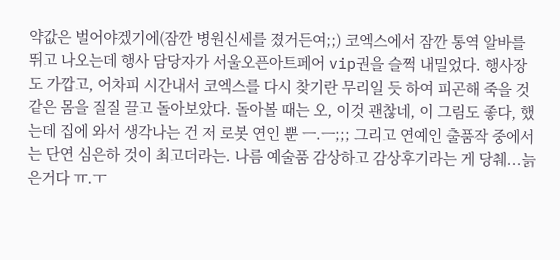약값은 벌어야겠기에(잠깐 병원신세를 졌거든여;;) 코엑스에서 잠깐 통역 알바를 뛰고 나오는데 행사 담당자가 서울오픈아트페어 vip권을 슬쩍 내밀었다. 행사장도 가깝고, 어차피 시간내서 코엑스를 다시 찾기란 무리일 듯 하여 피곤해 죽을 것 같은 몸을 질질 끌고 돌아보았다. 돌아볼 때는 오, 이것 괜찮네, 이 그림도 좋다, 했는데 집에 와서 생각나는 건 저 로봇 연인 뿐 ㅡ.ㅡ;;; 그리고 연예인 출품작 중에서는 단연 심은하 것이 최고더라는. 나름 예술품 감상하고 감상후기라는 게 당췌...늙은거다 ㅠ.ㅜ